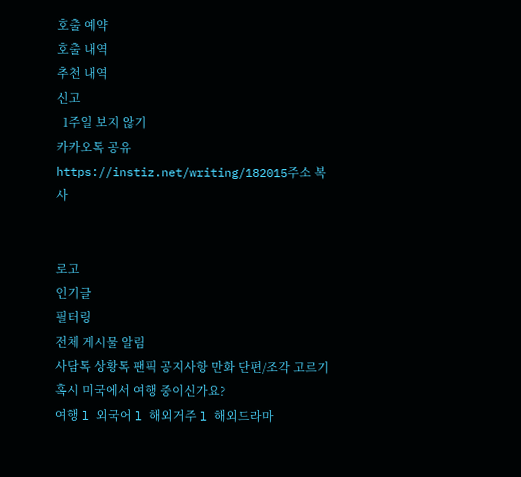호출 예약
호출 내역
추천 내역
신고
  1주일 보지 않기
카카오톡 공유
https://instiz.net/writing/182015주소 복사


로고
인기글
필터링
전체 게시물 알림
사담톡 상황톡 팬픽 공지사항 만화 단편/조각 고르기
혹시 미국에서 여행 중이신가요?
여행 l 외국어 l 해외거주 l 해외드라마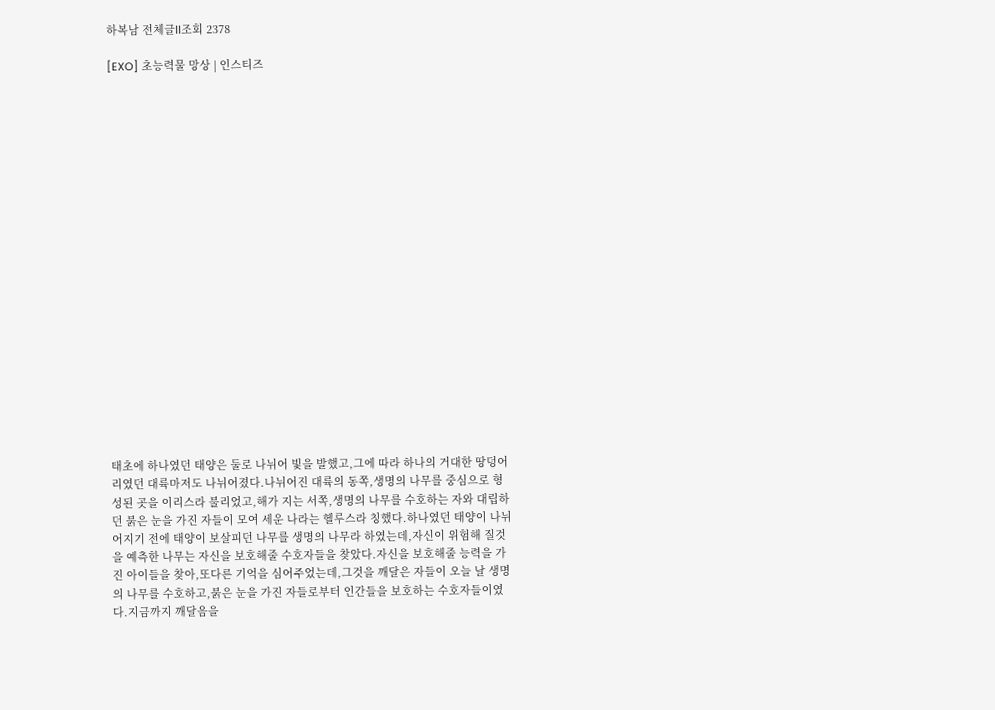하복남 전체글ll조회 2378

[EXO] 초능력물 망상 | 인스티즈





















태초에 하나였던 태양은 둘로 나뉘어 빛을 발했고,그에 따라 하나의 거대한 땅덩어리였던 대륙마저도 나뉘어졌다.나뉘어진 대륙의 동쪽,생명의 나무를 중심으로 형성된 곳을 이리스라 불리었고,해가 지는 서쪽,생명의 나무를 수호하는 자와 대립하던 붉은 눈을 가진 자들이 모여 세운 나라는 헬루스라 칭했다.하나였던 태양이 나뉘어지기 전에 태양이 보살피던 나무를 생명의 나무라 하였는데,자신이 위험해 질것을 예측한 나무는 자신을 보호해줄 수호자들을 찾았다.자신을 보호해줄 능력을 가진 아이들을 찾아,또다른 기억을 심어주었는데,그것을 깨달은 자들이 오늘 날 생명의 나무를 수호하고,붉은 눈을 가진 자들로부터 인간들을 보호하는 수호자들이였다.지금까지 깨달음을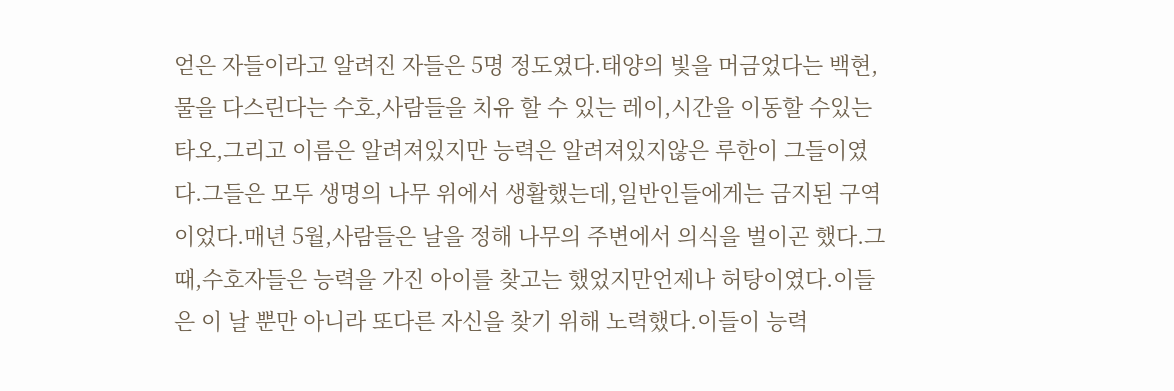얻은 자들이라고 알려진 자들은 5명 정도였다.태양의 빛을 머금었다는 백현,물을 다스린다는 수호,사람들을 치유 할 수 있는 레이,시간을 이동할 수있는 타오,그리고 이름은 알려져있지만 능력은 알려져있지않은 루한이 그들이였다.그들은 모두 생명의 나무 위에서 생활했는데,일반인들에게는 금지된 구역이었다.매년 5월,사람들은 날을 정해 나무의 주변에서 의식을 벌이곤 했다.그 때,수호자들은 능력을 가진 아이를 찾고는 했었지만언제나 허탕이였다.이들은 이 날 뿐만 아니라 또다른 자신을 찾기 위해 노력했다.이들이 능력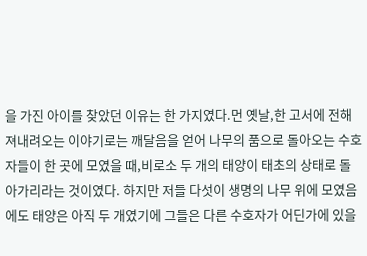을 가진 아이를 찾았던 이유는 한 가지였다.먼 옛날,한 고서에 전해져내려오는 이야기로는 깨달음을 얻어 나무의 품으로 돌아오는 수호자들이 한 곳에 모였을 때,비로소 두 개의 태양이 태초의 상태로 돌아가리라는 것이였다. 하지만 저들 다섯이 생명의 나무 위에 모였음에도 태양은 아직 두 개였기에 그들은 다른 수호자가 어딘가에 있을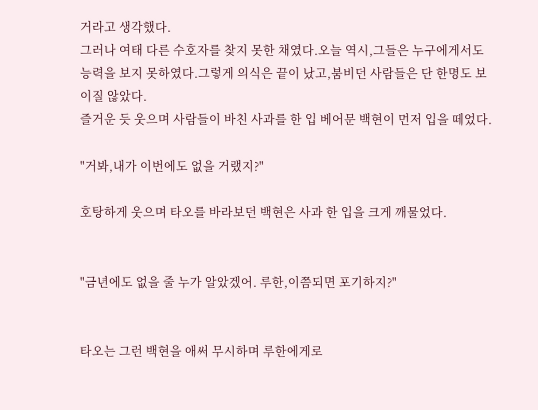거라고 생각했다.
그러나 여태 다른 수호자를 찾지 못한 채였다.오늘 역시,그들은 누구에게서도 능력을 보지 못하였다.그렇게 의식은 끝이 났고,붐비던 사람들은 단 한명도 보이질 않았다.
즐거운 듯 웃으며 사람들이 바친 사과를 한 입 베어문 백현이 먼저 입을 떼었다.

"거봐,내가 이번에도 없을 거랬지?"

호탕하게 웃으며 타오를 바라보던 백현은 사과 한 입을 크게 깨물었다.


"금년에도 없을 줄 누가 알았겠어. 루한,이쯤되면 포기하지?"


타오는 그런 백현을 애써 무시하며 루한에게로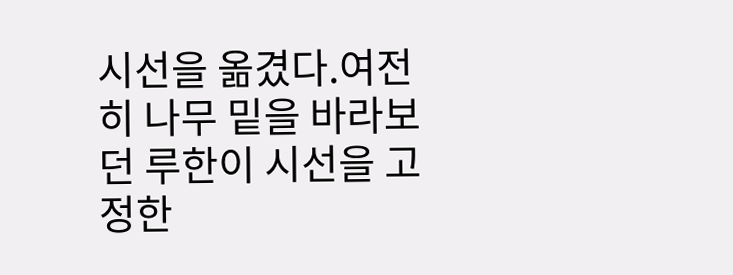시선을 옮겼다.여전히 나무 밑을 바라보던 루한이 시선을 고정한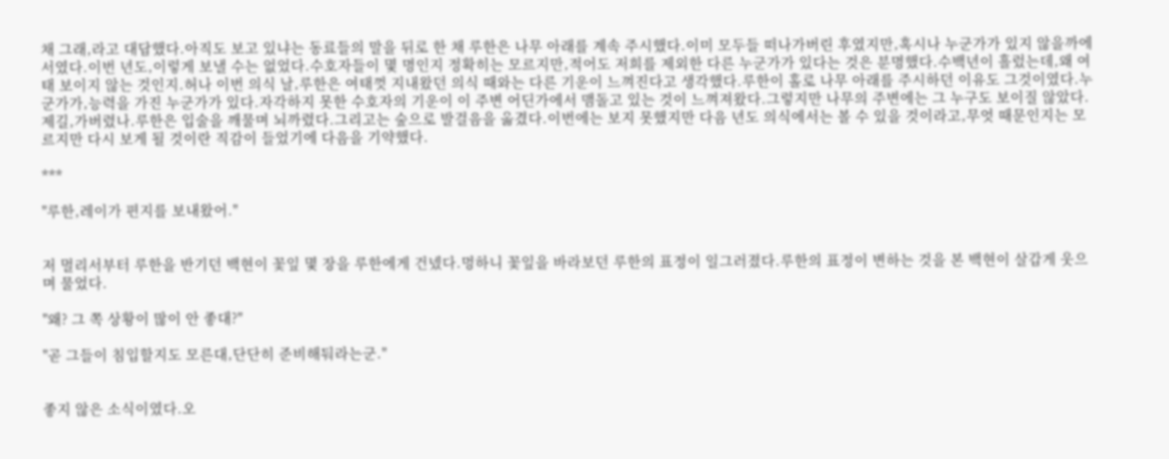채 그래,라고 대답했다.아직도 보고 있냐는 동료들의 말을 뒤로 한 채 루한은 나무 아래를 계속 주시했다.이미 모두들 떠나가버린 후였지만,혹시나 누군가가 있지 않을까에서였다.이번 년도,이렇게 보낼 수는 없었다.수호자들이 몇 명인지 정확히는 모르지만,적어도 저희를 제외한 다른 누군가가 있다는 것은 분명했다.수백년이 흘렀는데,왜 여태 보이지 않는 것인지.허나 이번 의식 날,루한은 여태껏 지내왔던 의식 때와는 다른 기운이 느껴진다고 생각했다.루한이 홀로 나무 아래를 주시하던 이유도 그것이였다.누군가가,능력을 가진 누군가가 있다.자각하지 못한 수호자의 기운이 이 주변 어딘가에서 맴돌고 있는 것이 느껴져왔다.그렇지만 나무의 주변에는 그 누구도 보이질 않았다.제길,가버렸나.루한은 입술을 깨물며 뇌까렸다.그리고는 숲으로 발걸음을 옮겼다.이번에는 보지 못했지만 다음 년도 의식에서는 볼 수 있을 것이라고,무엇 때문인지는 모르지만 다시 보게 될 것이란 직감이 들었기에 다음을 기약했다.

***

"루한,레이가 편지를 보내왔어."


저 멀리서부터 루한을 반기던 백현이 꽃잎 몇 장을 루한에게 건넸다.멍하니 꽃잎을 바라보던 루한의 표정이 일그러졌다.루한의 표정이 변하는 것을 본 백현이 살갑게 웃으며 물었다.

"왜? 그 쪽 상황이 많이 안 좋대?"

"곧 그들이 침입할지도 모른대,단단히 준비해둬라는군."


좋지 않은 소식이였다.오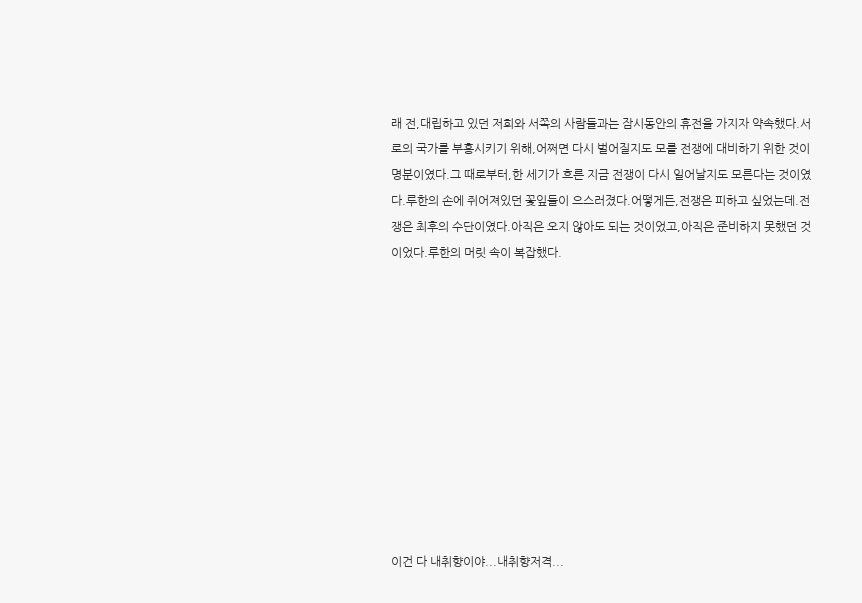래 전,대립하고 있던 저희와 서쪽의 사람들과는 잠시동안의 휴전을 가지자 약속했다.서로의 국가를 부흥시키기 위해,어쩌면 다시 벌어질지도 모를 전쟁에 대비하기 위한 것이 명분이였다.그 때로부터,한 세기가 흐른 지금 전쟁이 다시 일어날지도 모른다는 것이였다.루한의 손에 쥐어져있던 꽃잎들이 으스러졌다.어떻게든,전쟁은 피하고 싶었는데.전쟁은 최후의 수단이였다.아직은 오지 않아도 되는 것이었고,아직은 준비하지 못했던 것이었다.루한의 머릿 속이 복잡했다.











이건 다 내취향이야...내취향저격...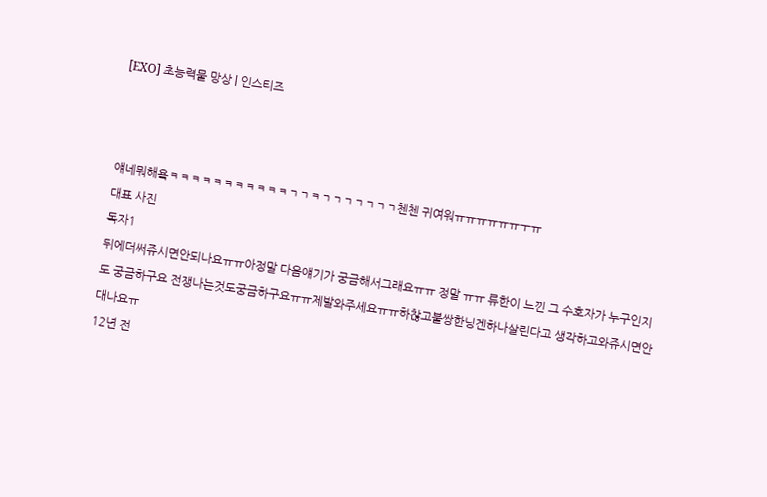[EXO] 초능력물 망상 | 인스티즈



얘네뭐해욬ㅋㅋㅋㅋㅋㅋㅋㅋㅋㅋㅋㄱㄱㅋㄱㄱㄱㄱㄱㄱㄱ첸첸 귀여워ㅠㅠㅠㅠㅠㅠㅜㅠ
대표 사진
독자1
뒤에더써쥬시면안되나요ㅠㅠ아정말 다음얘기가 궁금해서그래요ㅠㅠ 정말 ㅠㅠ 류한이 느낀 그 수호자가 누구인지도 궁금하구요 전쟁나는것도궁금하구요ㅠㅠ제발와주세요ㅠㅠ하찮고불쌍한닝겐하나살린다고 생각하고와쥬시면안대나요ㅠ
12년 전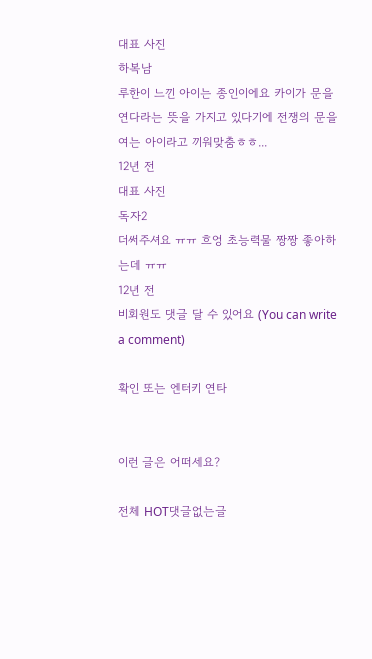대표 사진
하복남
루한이 느낀 아이는 종인이에요 카이가 문을 연다라는 뜻을 가지고 있다기에 전쟁의 문을 여는 아이라고 끼워맞춤ㅎㅎ...
12년 전
대표 사진
독자2
더써주셔요 ㅠㅠ 흐엉 초능력물 짱짱 좋아하는데 ㅠㅠ
12년 전
비회원도 댓글 달 수 있어요 (You can write a comment)

확인 또는 엔터키 연타


이런 글은 어떠세요?

전체 HOT댓글없는글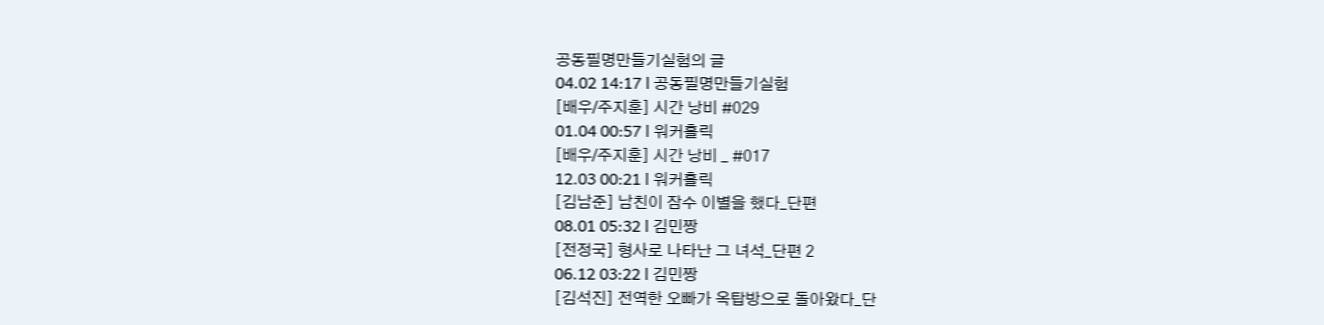공동필명만들기실험의 글
04.02 14:17 l 공동필명만들기실험
[배우/주지훈] 시간 낭비 #029
01.04 00:57 l 워커홀릭
[배우/주지훈] 시간 낭비 _ #017
12.03 00:21 l 워커홀릭
[김남준] 남친이 잠수 이별을 했다_단편
08.01 05:32 l 김민짱
[전정국] 형사로 나타난 그 녀석_단편 2
06.12 03:22 l 김민짱
[김석진] 전역한 오빠가 옥탑방으로 돌아왔다_단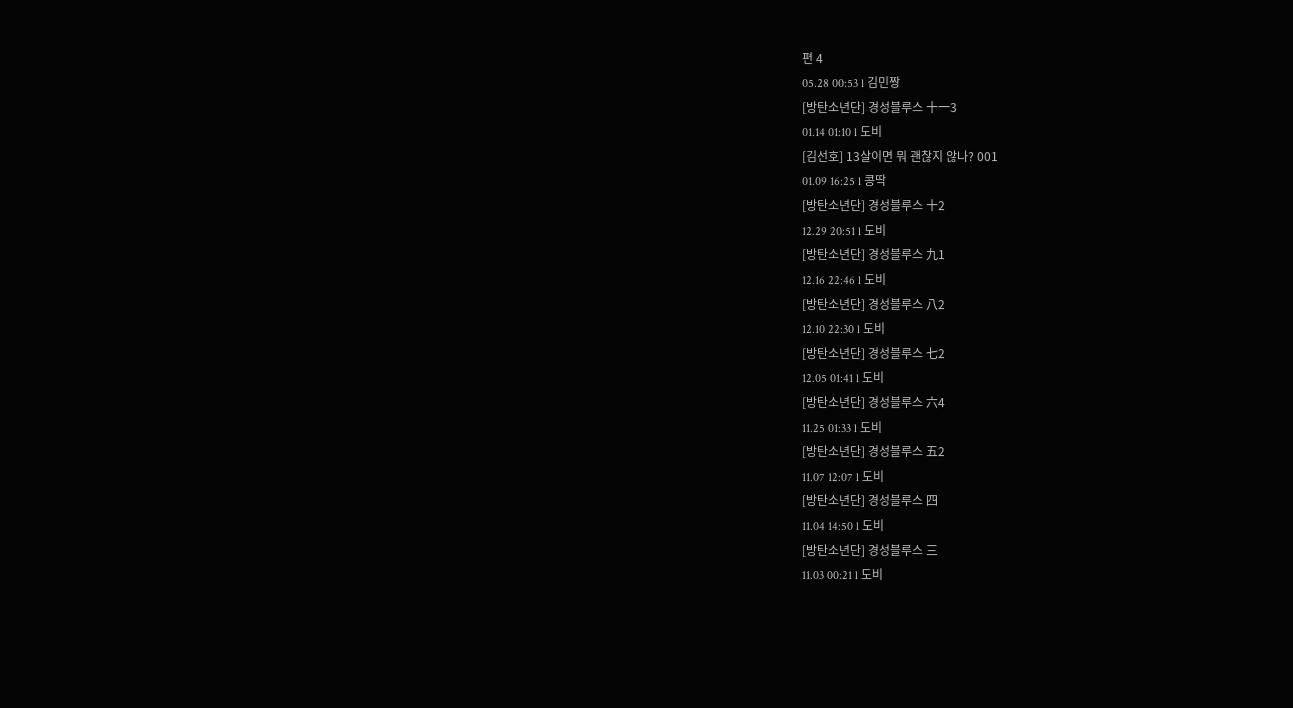편 4
05.28 00:53 l 김민짱
[방탄소년단] 경성블루스 十一3
01.14 01:10 l 도비
[김선호] 13살이면 뭐 괜찮지 않나? 001
01.09 16:25 l 콩딱
[방탄소년단] 경성블루스 十2
12.29 20:51 l 도비
[방탄소년단] 경성블루스 九1
12.16 22:46 l 도비
[방탄소년단] 경성블루스 八2
12.10 22:30 l 도비
[방탄소년단] 경성블루스 七2
12.05 01:41 l 도비
[방탄소년단] 경성블루스 六4
11.25 01:33 l 도비
[방탄소년단] 경성블루스 五2
11.07 12:07 l 도비
[방탄소년단] 경성블루스 四
11.04 14:50 l 도비
[방탄소년단] 경성블루스 三
11.03 00:21 l 도비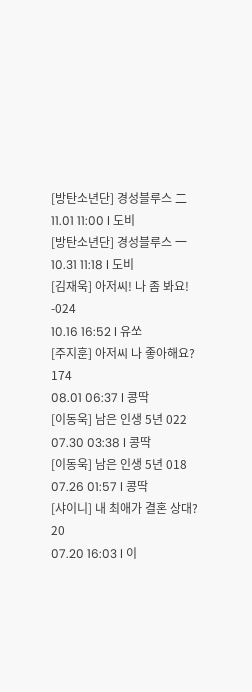[방탄소년단] 경성블루스 二
11.01 11:00 l 도비
[방탄소년단] 경성블루스 一
10.31 11:18 l 도비
[김재욱] 아저씨! 나 좀 봐요! -024
10.16 16:52 l 유쏘
[주지훈] 아저씨 나 좋아해요? 174
08.01 06:37 l 콩딱
[이동욱] 남은 인생 5년 022
07.30 03:38 l 콩딱
[이동욱] 남은 인생 5년 018
07.26 01:57 l 콩딱
[샤이니] 내 최애가 결혼 상대? 20
07.20 16:03 l 이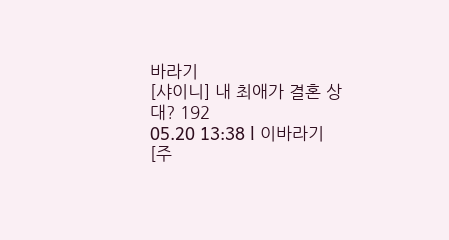바라기
[샤이니] 내 최애가 결혼 상대? 192
05.20 13:38 l 이바라기
[주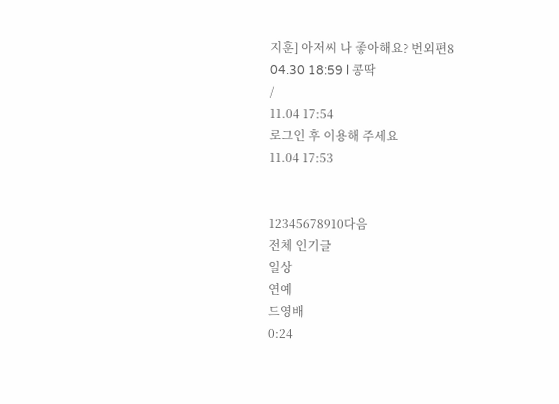지훈] 아저씨 나 좋아해요? 번외편8
04.30 18:59 l 콩딱
/
11.04 17:54
로그인 후 이용해 주세요
11.04 17:53


12345678910다음
전체 인기글
일상
연예
드영배
0:24